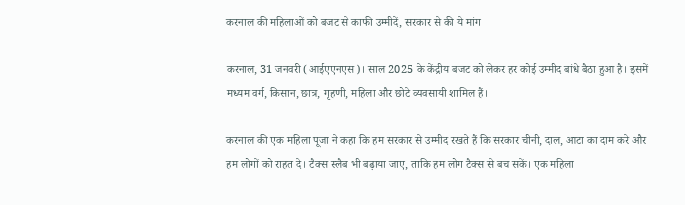करनाल की महिलाओं को बजट से काफी उम्मीदें, सरकार से की ये मांग

करनाल, 31 जनवरी (आईएएनएस)। साल 2025 के केंद्रीय बजट को लेकर हर कोई उम्मीद बांधे बैठा हुआ है। इसमें मध्यम वर्ग, किसान, छात्र, गृहणी, महिला और छोटे व्यवसायी शामिल हैं।

करनाल की एक महिला पूजा ने कहा कि हम सरकार से उम्मीद रखते हैं कि सरकार चीनी, दाल, आटा का दाम करे और हम लोगों को राहत दे। टैक्स स्लैब भी बढ़ाया जाए, ताकि हम लोग टैक्स से बच सकें। एक महिला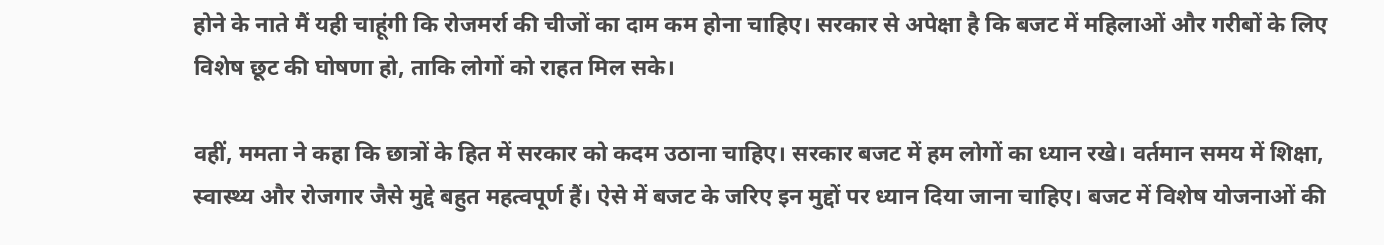होने के नाते मैं यही चाहूंगी कि रोजमर्रा की चीजों का दाम कम होना चाहिए। सरकार से अपेक्षा है कि बजट में महिलाओं और गरीबों के लिए विशेष छूट की घोषणा हो, ताकि लोगों को राहत मिल सके।

वहीं, ममता ने कहा कि छात्रों के हित में सरकार को कदम उठाना चाहिए। सरकार बजट में हम लोगों का ध्यान रखे। वर्तमान समय में शिक्षा, स्वास्थ्य और रोजगार जैसे मुद्दे बहुत महत्वपूर्ण हैं। ऐसे में बजट के जरिए इन मुद्दों पर ध्यान दिया जाना चाहिए। बजट में विशेष योजनाओं की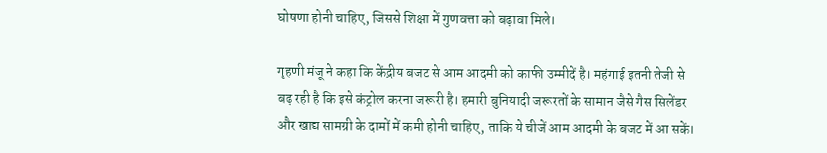घोषणा होनी चाहिए, जिससे शिक्षा में गुणवत्ता को बढ़ावा मिले।

गृहणी मंजू ने कहा कि केंद्रीय बजट से आम आदमी को काफी उम्मीदें है। महंगाई इतनी तेजी से बढ़ रही है कि इसे कंट्रोल करना जरूरी है। हमारी बुनियादी जरूरतों के सामान जैसे गैस सिलेंडर और खाद्य सामग्री के दामों में कमी होनी चाहिए, ताकि ये चीजें आम आदमी के बजट में आ सकें।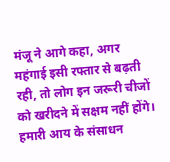मंजू ने आगे कहा, अगर महंगाई इसी रफ्तार से बढ़ती रही, तो लोग इन जरूरी चीजों को खरीदने में सक्षम नहीं होंगे। हमारी आय के संसाधन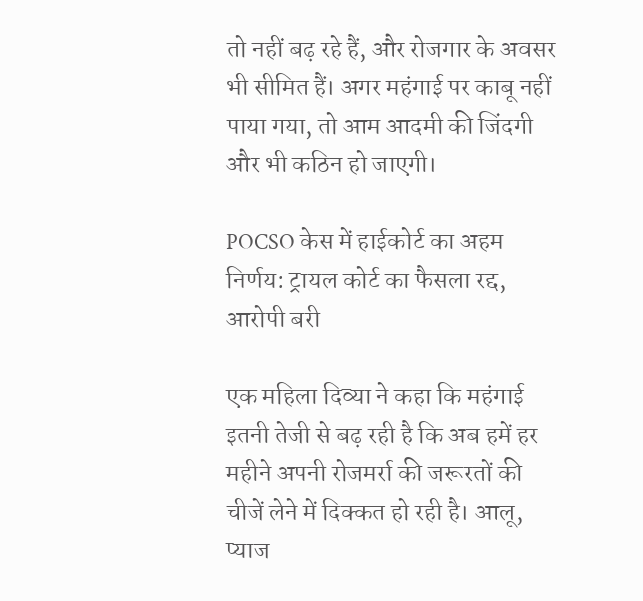तो नहीं बढ़ रहे हैं, और रोजगार के अवसर भी सीमित हैं। अगर महंगाई पर काबू नहीं पाया गया, तो आम आदमी की जिंदगी और भी कठिन हो जाएगी।

POCSO केस में हाईकोर्ट का अहम निर्णय: ट्रायल कोर्ट का फैसला रद्द, आरोपी बरी

एक महिला दिव्या ने कहा कि महंगाई इतनी तेजी से बढ़ रही है कि अब हमें हर महीने अपनी रोजमर्रा की जरूरतों की चीजें लेने में दिक्कत हो रही है। आलू, प्याज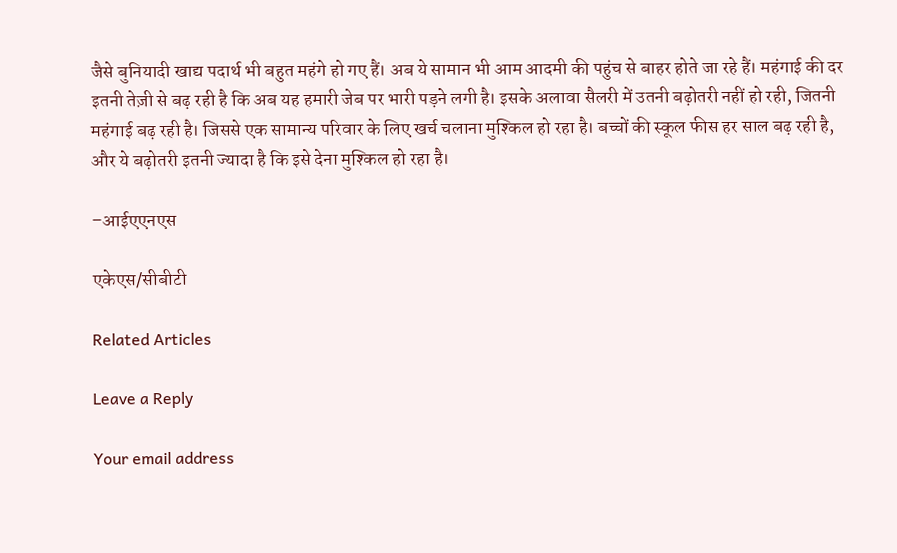जैसे बुनियादी खाद्य पदार्थ भी बहुत महंगे हो गए हैं। अब ये सामान भी आम आदमी की पहुंच से बाहर होते जा रहे हैं। महंगाई की दर इतनी तेज़ी से बढ़ रही है कि अब यह हमारी जेब पर भारी पड़ने लगी है। इसके अलावा सैलरी में उतनी बढ़ोतरी नहीं हो रही, जितनी महंगाई बढ़ रही है। जिससे एक सामान्य परिवार के लिए खर्च चलाना मुश्किल हो रहा है। बच्चों की स्कूल फीस हर साल बढ़ रही है, और ये बढ़ोतरी इतनी ज्यादा है कि इसे देना मुश्किल हो रहा है।

–आईएएनएस

एकेएस/सीबीटी

Related Articles

Leave a Reply

Your email address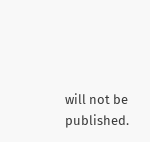will not be published.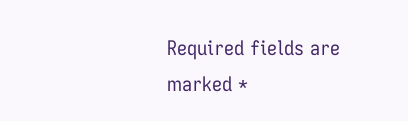Required fields are marked *